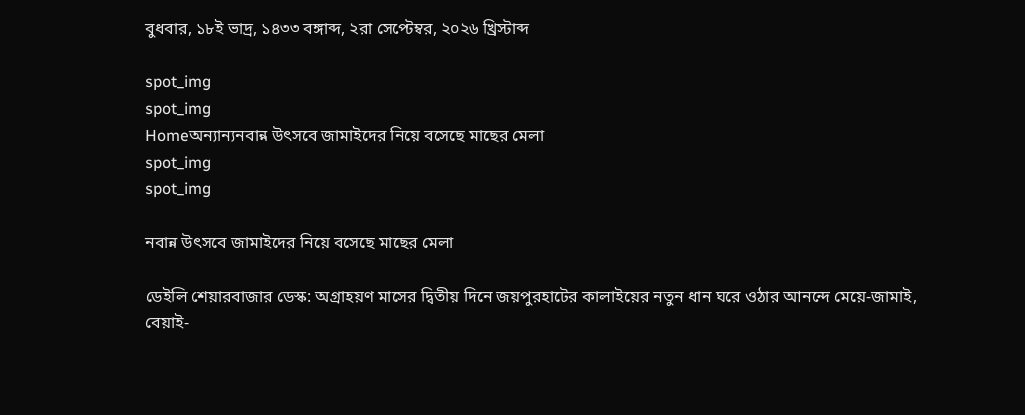বুধবার, ১৮ই ভাদ্র, ১৪৩৩ বঙ্গাব্দ, ২রা সেপ্টেম্বর, ২০২৬ খ্রিস্টাব্দ

spot_img
spot_img
Homeঅন্যান্যনবান্ন উৎসবে জামাইদের নিয়ে বসেছে মাছের মেলা
spot_img
spot_img

নবান্ন উৎসবে জামাইদের নিয়ে বসেছে মাছের মেলা

ডেইলি শেয়ারবাজার ডেস্ক: অগ্রাহয়ণ মাসের দ্বিতীয় দিনে জয়পুরহাটের কালাইয়ের নতুন ধান ঘরে ওঠার আনন্দে মেয়ে-জামাই, বেয়াই-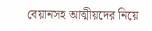বেয়ানসহ আত্মীয়দের নিয়ে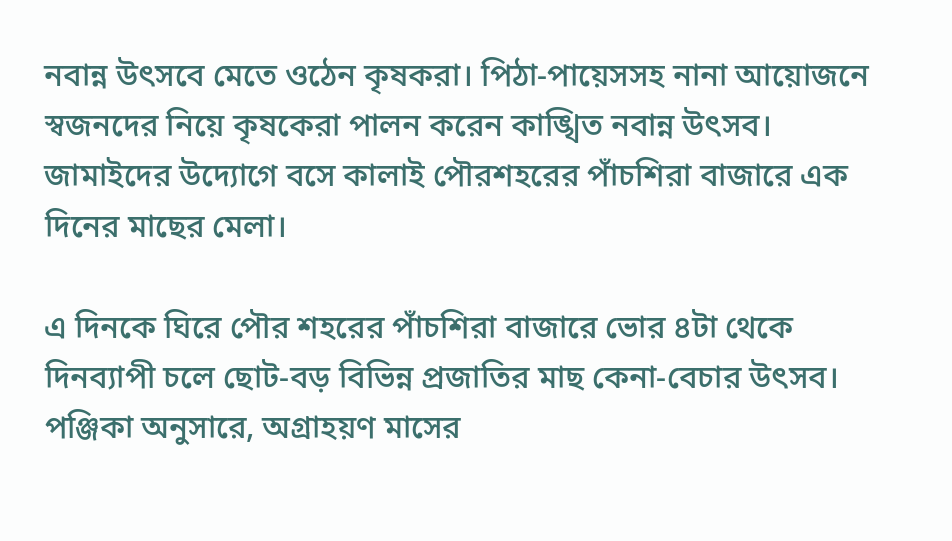নবান্ন উৎসবে মেতে ওঠেন কৃষকরা। পিঠা-পায়েসসহ নানা আয়োজনে স্বজনদের নিয়ে কৃষকেরা পালন করেন কাঙ্খিত নবান্ন উৎসব। জামাইদের উদ্যোগে বসে কালাই পৌরশহরের পাঁচশিরা বাজারে এক দিনের মাছের মেলা।

এ দিনকে ঘিরে পৌর শহরের পাঁচশিরা বাজারে ভোর ৪টা থেকে দিনব্যাপী চলে ছোট-বড় বিভিন্ন প্রজাতির মাছ কেনা-বেচার উৎসব। পঞ্জিকা অনুসারে, অগ্রাহয়ণ মাসের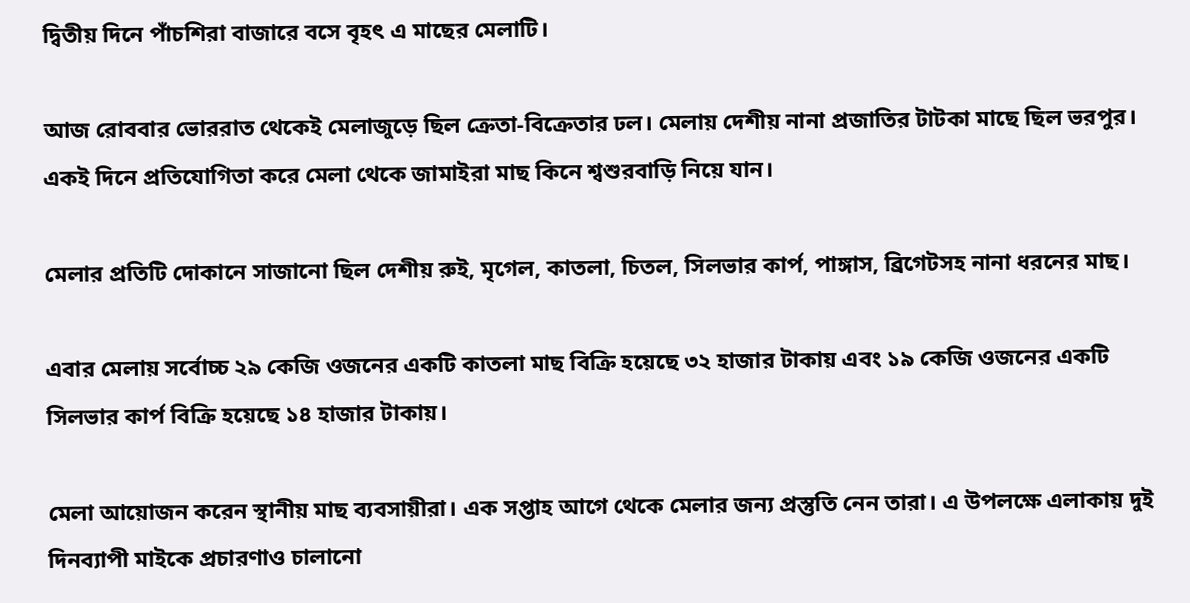দ্বিতীয় দিনে পাঁচশিরা বাজারে বসে বৃহৎ এ মাছের মেলাটি।

আজ রোববার ভোররাত থেকেই মেলাজুড়ে ছিল ক্রেতা-বিক্রেতার ঢল। মেলায় দেশীয় নানা প্রজাতির টাটকা মাছে ছিল ভরপুর। একই দিনে প্রতিযোগিতা করে মেলা থেকে জামাইরা মাছ কিনে শ্বশুরবাড়ি নিয়ে যান।

মেলার প্রতিটি দোকানে সাজানো ছিল দেশীয় রুই, মৃগেল, কাতলা, চিতল, সিলভার কার্প, পাঙ্গাস, ব্রিগেটসহ নানা ধরনের মাছ।

এবার মেলায় সর্বোচ্চ ২৯ কেজি ওজনের একটি কাতলা মাছ বিক্রি হয়েছে ৩২ হাজার টাকায় এবং ১৯ কেজি ওজনের একটি সিলভার কার্প বিক্রি হয়েছে ১৪ হাজার টাকায়।

মেলা আয়োজন করেন স্থানীয় মাছ ব্যবসায়ীরা। এক সপ্তাহ আগে থেকে মেলার জন্য প্রস্তুতি নেন তারা। এ উপলক্ষে এলাকায় দুই দিনব্যাপী মাইকে প্রচারণাও চালানো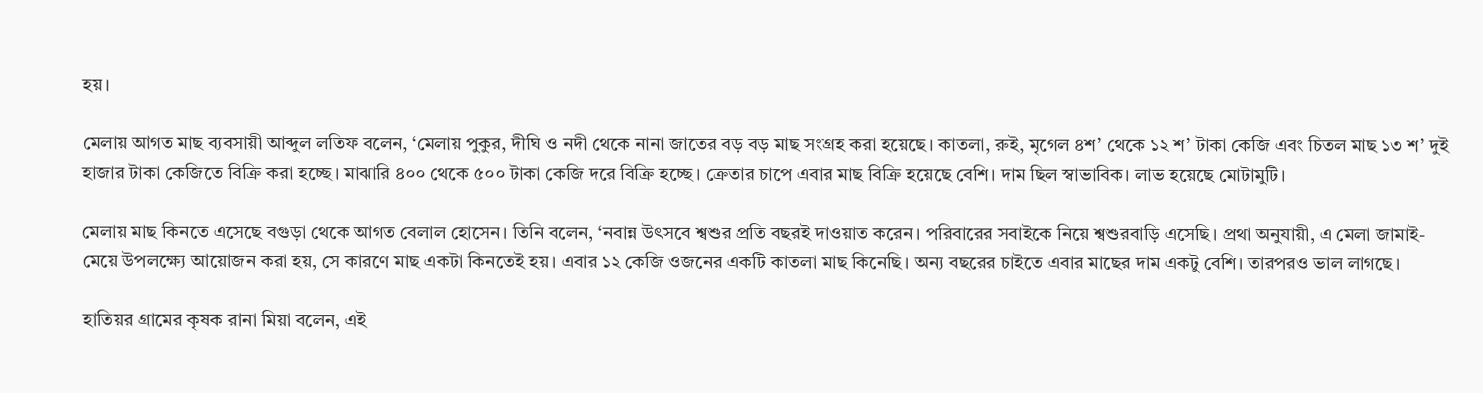হয়।

মেলায় আগত মাছ ব্যবসায়ী আব্দুল লতিফ বলেন, ‘মেলায় পুকুর, দীঘি ও নদী থেকে নানা জাতের বড় বড় মাছ সংগ্রহ করা হয়েছে। কাতলা, রুই, মৃগেল ৪শ’ থেকে ১২ শ’ টাকা কেজি এবং চিতল মাছ ১৩ শ’ দুই হাজার টাকা কেজিতে বিক্রি করা হচ্ছে। মাঝারি ৪০০ থেকে ৫০০ টাকা কেজি দরে বিক্রি হচ্ছে। ক্রেতার চাপে এবার মাছ বিক্রি হয়েছে বেশি। দাম ছিল স্বাভাবিক। লাভ হয়েছে মোটামুটি।

মেলায় মাছ কিনতে এসেছে বগুড়া থেকে আগত বেলাল হোসেন। তিনি বলেন, ‘নবান্ন উৎসবে শ্বশুর প্রতি বছরই দাওয়াত করেন। পরিবারের সবাইকে নিয়ে শ্বশুরবাড়ি এসেছি। প্রথা অনুযায়ী, এ মেলা জামাই-মেয়ে উপলক্ষ্যে আয়োজন করা হয়, সে কারণে মাছ একটা কিনতেই হয়। এবার ১২ কেজি ওজনের একটি কাতলা মাছ কিনেছি। অন্য বছরের চাইতে এবার মাছের দাম একটু বেশি। তারপরও ভাল লাগছে।

হাতিয়র গ্রামের কৃষক রানা মিয়া বলেন, এই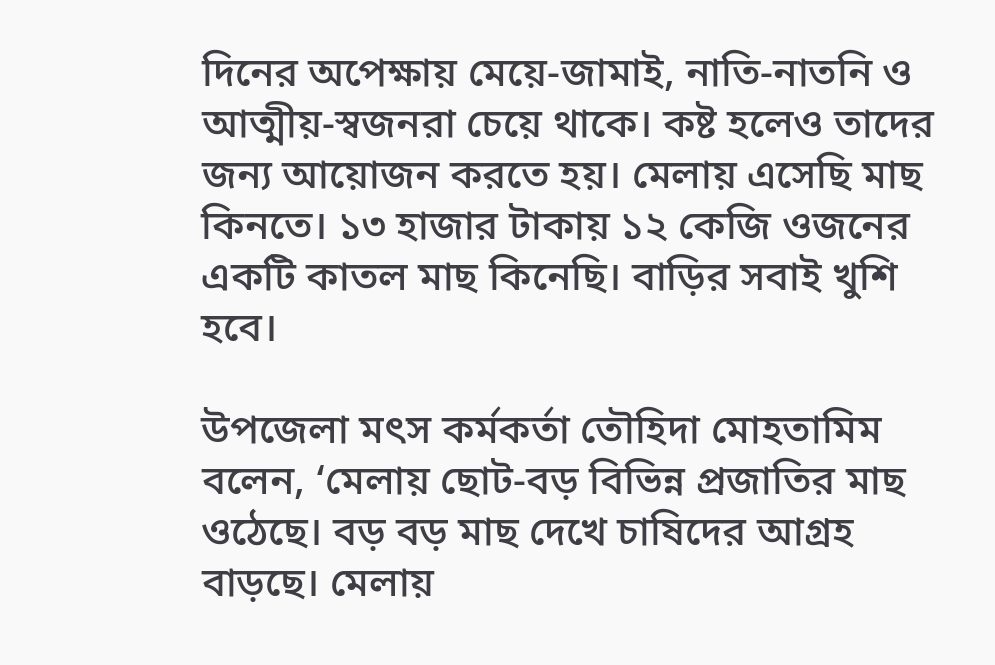দিনের অপেক্ষায় মেয়ে-জামাই, নাতি-নাতনি ও আত্মীয়-স্বজনরা চেয়ে থাকে। কষ্ট হলেও তাদের জন্য আয়োজন করতে হয়। মেলায় এসেছি মাছ কিনতে। ১৩ হাজার টাকায় ১২ কেজি ওজনের একটি কাতল মাছ কিনেছি। বাড়ির সবাই খুশি হবে।

উপজেলা মৎস কর্মকর্তা তৌহিদা মোহতামিম বলেন, ‘মেলায় ছোট-বড় বিভিন্ন প্রজাতির মাছ ওঠেছে। বড় বড় মাছ দেখে চাষিদের আগ্রহ বাড়ছে। মেলায়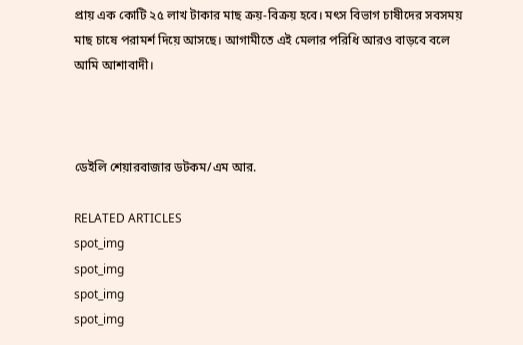প্রায় এক কোটি ২৫ লাখ টাকার মাছ ক্রয়-বিক্রয় হবে। মৎস বিভাগ চাষীদের সবসময় মাছ চাষে পরামর্শ দিয়ে আসছে। আগামীতে এই মেলার পরিধি আরও বাড়বে বলে আমি আশাবাদী।



ডেইলি শেয়ারবাজার ডটকম/এম আর.

RELATED ARTICLES
spot_img
spot_img
spot_img
spot_img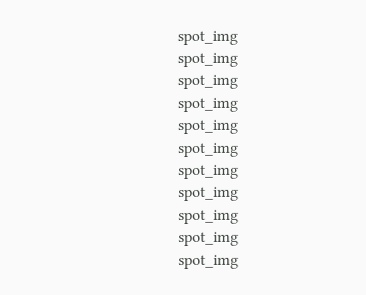spot_img
spot_img
spot_img
spot_img
spot_img
spot_img
spot_img
spot_img
spot_img
spot_img
spot_img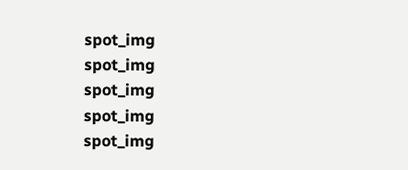spot_img
spot_img
spot_img
spot_img
spot_img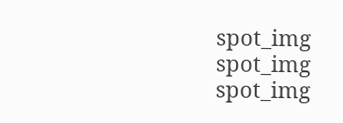spot_img
spot_img
spot_img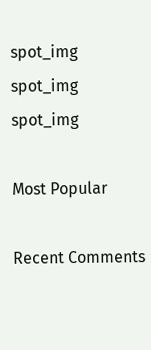spot_img
spot_img
spot_img

Most Popular

Recent Comments